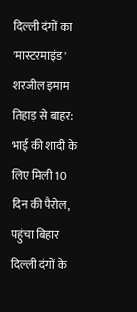दिल्ली दंगों का 'मास्टरमाइंड' शरजील इमाम तिहाड़ से बाहर: भाई की शादी के लिए मिली 10 दिन की पैरोल, पहुंचा बिहार
दिल्ली दंगों के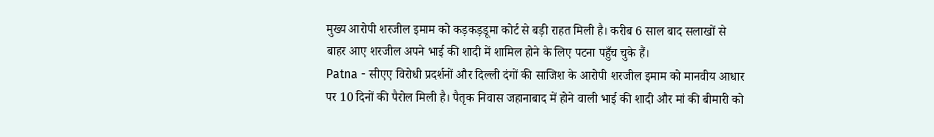मुख्य आरोपी शरजील इमाम को कड़कड़डूमा कोर्ट से बड़ी राहत मिली है। करीब 6 साल बाद सलाखों से बाहर आए शरजील अपने भाई की शादी में शामिल होने के लिए पटना पहुँच चुके हैं।
Patna - सीएए विरोधी प्रदर्शनों और दिल्ली दंगों की साजिश के आरोपी शरजील इमाम को मानवीय आधार पर 10 दिनों की पैरोल मिली है। पैतृक निवास जहानाबाद में होने वाली भाई की शादी और मां की बीमारी को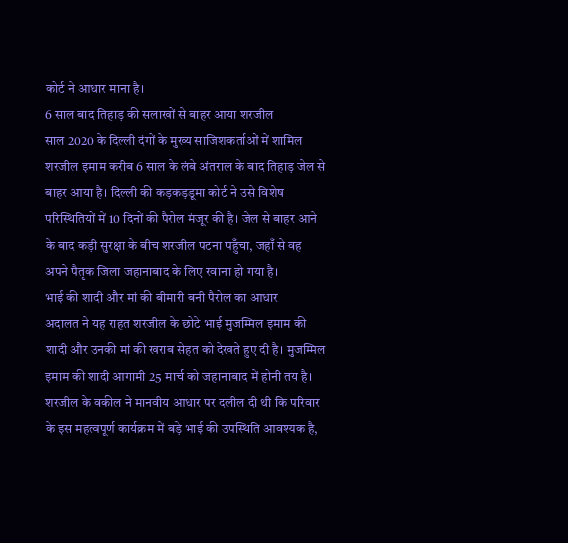कोर्ट ने आधार माना है।
6 साल बाद तिहाड़ की सलाखों से बाहर आया शरजील
साल 2020 के दिल्ली दंगों के मुख्य साजिशकर्ताओं में शामिल शरजील इमाम करीब 6 साल के लंबे अंतराल के बाद तिहाड़ जेल से बाहर आया है। दिल्ली की कड़कड़डूमा कोर्ट ने उसे विशेष परिस्थितियों में 10 दिनों की पैरोल मंजूर की है। जेल से बाहर आने के बाद कड़ी सुरक्षा के बीच शरजील पटना पहुँचा, जहाँ से वह अपने पैतृक जिला जहानाबाद के लिए रवाना हो गया है।
भाई की शादी और मां की बीमारी बनी पैरोल का आधार
अदालत ने यह राहत शरजील के छोटे भाई मुजम्मिल इमाम की शादी और उनकी मां की खराब सेहत को देखते हुए दी है। मुजम्मिल इमाम की शादी आगामी 25 मार्च को जहानाबाद में होनी तय है। शरजील के वकील ने मानवीय आधार पर दलील दी थी कि परिवार के इस महत्वपूर्ण कार्यक्रम में बड़े भाई की उपस्थिति आवश्यक है,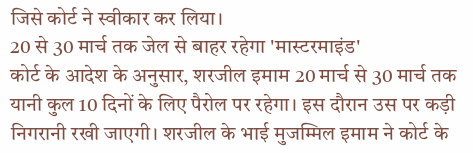जिसे कोर्ट ने स्वीकार कर लिया।
20 से 30 मार्च तक जेल से बाहर रहेगा 'मास्टरमाइंड'
कोर्ट के आदेश के अनुसार, शरजील इमाम 20 मार्च से 30 मार्च तक यानी कुल 10 दिनों के लिए पैरोल पर रहेगा। इस दौरान उस पर कड़ी निगरानी रखी जाएगी। शरजील के भाई मुजम्मिल इमाम ने कोर्ट के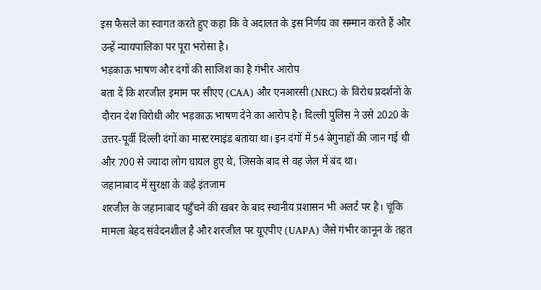इस फैसले का स्वागत करते हुए कहा कि वे अदालत के इस निर्णय का सम्मान करते हैं और उन्हें न्यायपालिका पर पूरा भरोसा है।
भड़काऊ भाषण और दंगों की साजिश का है गंभीर आरोप
बता दें कि शरजील इमाम पर सीएए (CAA) और एनआरसी (NRC) के विरोध प्रदर्शनों के दौरान देश विरोधी और भड़काऊ भाषण देने का आरोप है। दिल्ली पुलिस ने उसे 2020 के उत्तर-पूर्वी दिल्ली दंगों का मास्टरमाइंड बताया था। इन दंगों में 54 बेगुनाहों की जान गई थी और 700 से ज्यादा लोग घायल हुए थे, जिसके बाद से वह जेल में बंद था।
जहानाबाद में सुरक्षा के कड़े इंतजाम
शरजील के जहानाबाद पहुँचने की खबर के बाद स्थानीय प्रशासन भी अलर्ट पर है। चूंकि मामला बेहद संवेदनशील है और शरजील पर यूएपीए (UAPA) जैसे गंभीर कानून के तहत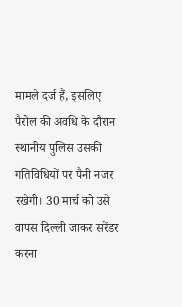मामले दर्ज हैं, इसलिए पैरोल की अवधि के दौरान स्थानीय पुलिस उसकी गतिविधियों पर पैनी नजर रखेगी। 30 मार्च को उसे वापस दिल्ली जाकर सरेंडर करना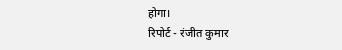होगा।
रिपोर्ट - रंजीत कुमार